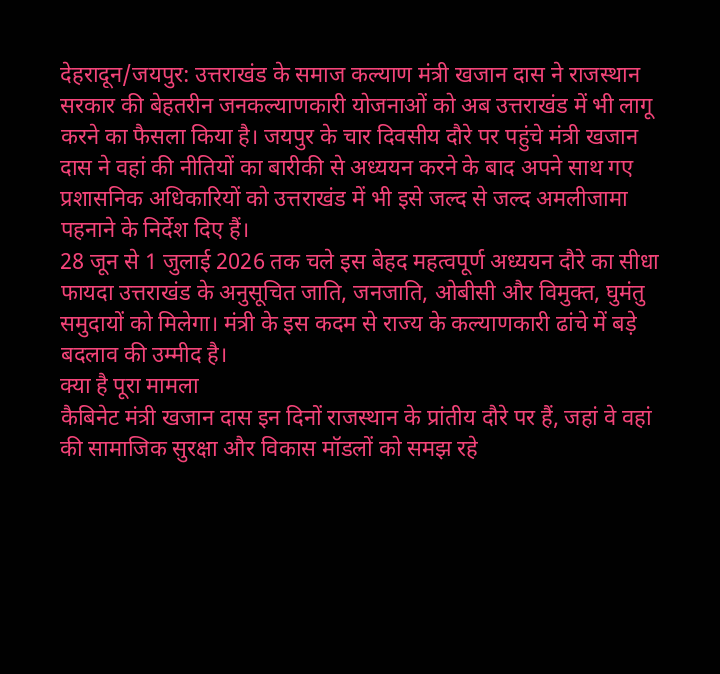देहरादून/जयपुर: उत्तराखंड के समाज कल्याण मंत्री खजान दास ने राजस्थान सरकार की बेहतरीन जनकल्याणकारी योजनाओं को अब उत्तराखंड में भी लागू करने का फैसला किया है। जयपुर के चार दिवसीय दौरे पर पहुंचे मंत्री खजान दास ने वहां की नीतियों का बारीकी से अध्ययन करने के बाद अपने साथ गए प्रशासनिक अधिकारियों को उत्तराखंड में भी इसे जल्द से जल्द अमलीजामा पहनाने के निर्देश दिए हैं।
28 जून से 1 जुलाई 2026 तक चले इस बेहद महत्वपूर्ण अध्ययन दौरे का सीधा फायदा उत्तराखंड के अनुसूचित जाति, जनजाति, ओबीसी और विमुक्त, घुमंतु समुदायों को मिलेगा। मंत्री के इस कदम से राज्य के कल्याणकारी ढांचे में बड़े बदलाव की उम्मीद है।
क्या है पूरा मामला
कैबिनेट मंत्री खजान दास इन दिनों राजस्थान के प्रांतीय दौरे पर हैं, जहां वे वहां की सामाजिक सुरक्षा और विकास मॉडलों को समझ रहे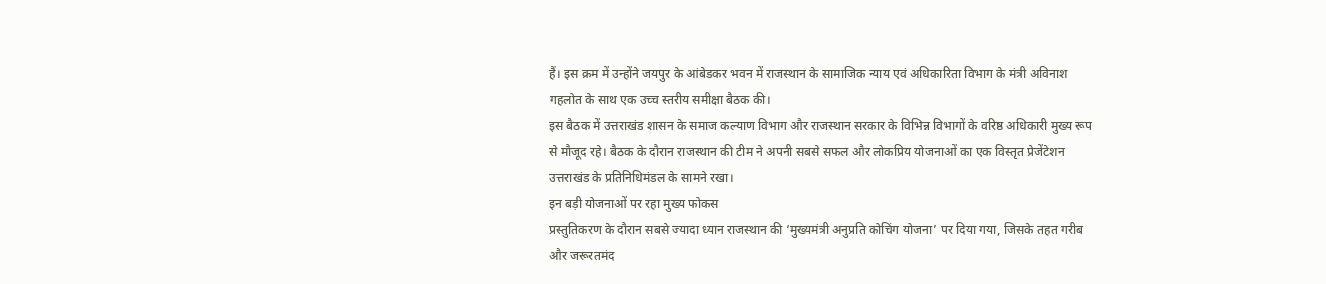हैं। इस क्रम में उन्होंने जयपुर के आंबेडकर भवन में राजस्थान के सामाजिक न्याय एवं अधिकारिता विभाग के मंत्री अविनाश गहलोत के साथ एक उच्च स्तरीय समीक्षा बैठक की।
इस बैठक में उत्तराखंड शासन के समाज कल्याण विभाग और राजस्थान सरकार के विभिन्न विभागों के वरिष्ठ अधिकारी मुख्य रूप से मौजूद रहे। बैठक के दौरान राजस्थान की टीम ने अपनी सबसे सफल और लोकप्रिय योजनाओं का एक विस्तृत प्रेजेंटेशन उत्तराखंड के प्रतिनिधिमंडल के सामने रखा।
इन बड़ी योजनाओं पर रहा मुख्य फोकस
प्रस्तुतिकरण के दौरान सबसे ज्यादा ध्यान राजस्थान की ‘मुख्यमंत्री अनुप्रति कोचिंग योजना’ पर दिया गया, जिसके तहत गरीब और जरूरतमंद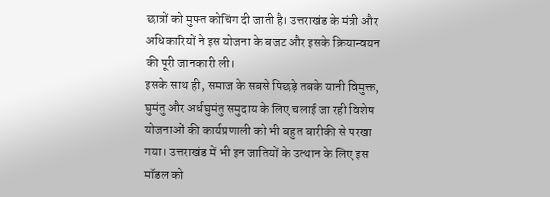छात्रों को मुफ्त कोचिंग दी जाती है। उत्तराखंड के मंत्री और अधिकारियों ने इस योजना के बजट और इसके क्रियान्वयन की पूरी जानकारी ली।
इसके साथ ही, समाज के सबसे पिछड़े तबके यानी विमुक्त, घुमंतु और अर्धघुमंतु समुदाय के लिए चलाई जा रही विशेष योजनाओं की कार्यप्रणाली को भी बहुत बारीकी से परखा गया। उत्तराखंड में भी इन जातियों के उत्थान के लिए इस मॉडल को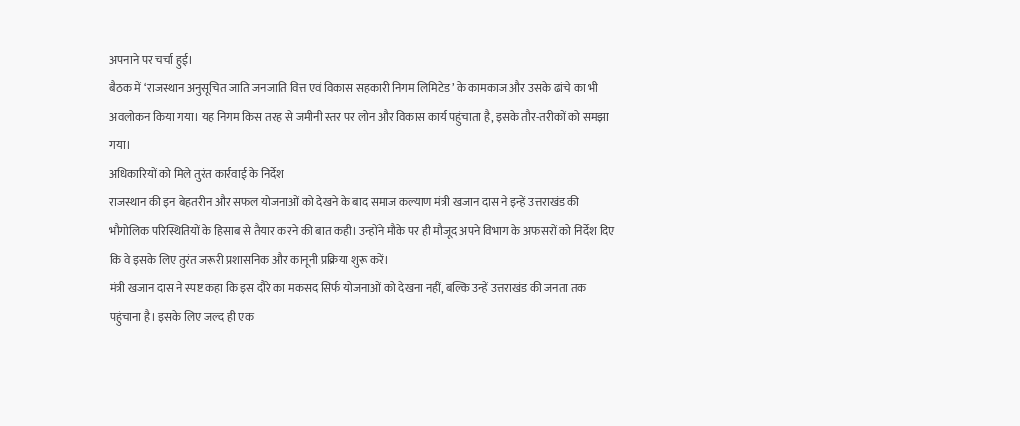अपनाने पर चर्चा हुई।
बैठक में ‘राजस्थान अनुसूचित जाति जनजाति वित्त एवं विकास सहकारी निगम लिमिटेड’ के कामकाज और उसके ढांचे का भी अवलोकन किया गया। यह निगम किस तरह से जमीनी स्तर पर लोन और विकास कार्य पहुंचाता है, इसके तौर-तरीकों को समझा गया।
अधिकारियों को मिले तुरंत कार्रवाई के निर्देश
राजस्थान की इन बेहतरीन और सफल योजनाओं को देखने के बाद समाज कल्याण मंत्री खजान दास ने इन्हें उत्तराखंड की भौगोलिक परिस्थितियों के हिसाब से तैयार करने की बात कही। उन्होंने मौके पर ही मौजूद अपने विभाग के अफसरों को निर्देश दिए कि वे इसके लिए तुरंत जरूरी प्रशासनिक और कानूनी प्रक्रिया शुरू करें।
मंत्री खजान दास ने स्पष्ट कहा कि इस दौरे का मकसद सिर्फ योजनाओं को देखना नहीं, बल्कि उन्हें उत्तराखंड की जनता तक पहुंचाना है। इसके लिए जल्द ही एक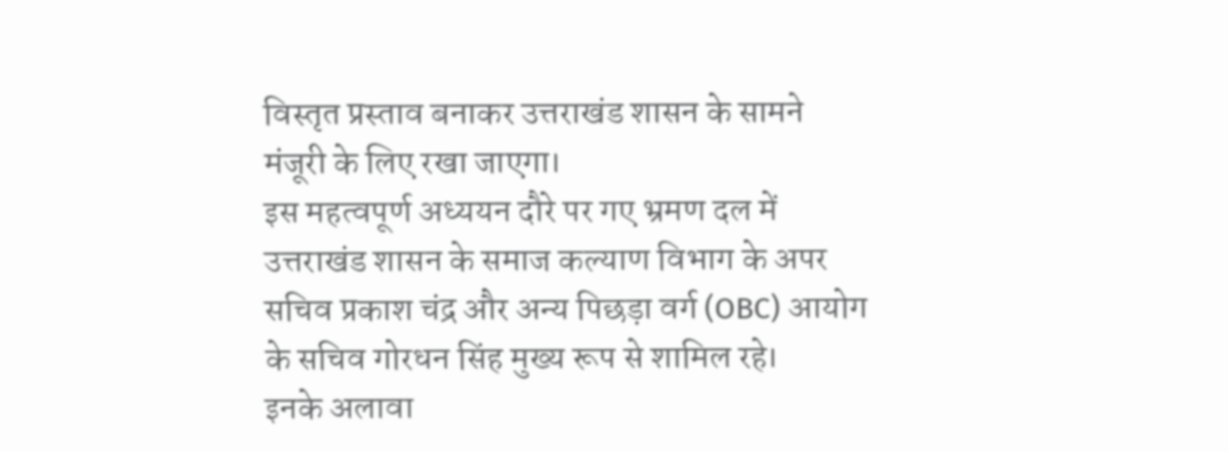विस्तृत प्रस्ताव बनाकर उत्तराखंड शासन के सामने मंजूरी के लिए रखा जाएगा।
इस महत्वपूर्ण अध्ययन दौरे पर गए भ्रमण दल में उत्तराखंड शासन के समाज कल्याण विभाग के अपर सचिव प्रकाश चंद्र और अन्य पिछड़ा वर्ग (OBC) आयोग के सचिव गोरधन सिंह मुख्य रूप से शामिल रहे।
इनके अलावा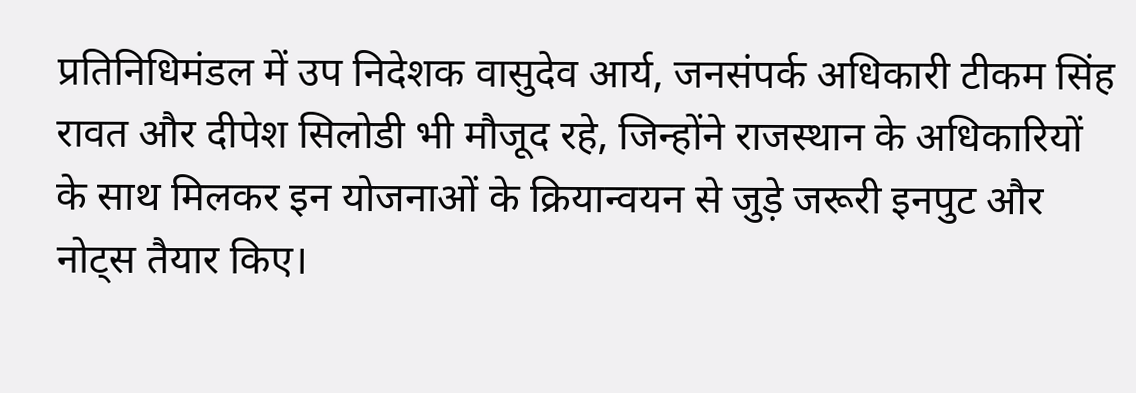प्रतिनिधिमंडल में उप निदेशक वासुदेव आर्य, जनसंपर्क अधिकारी टीकम सिंह रावत और दीपेश सिलोडी भी मौजूद रहे, जिन्होंने राजस्थान के अधिकारियों के साथ मिलकर इन योजनाओं के क्रियान्वयन से जुड़े जरूरी इनपुट और नोट्स तैयार किए।